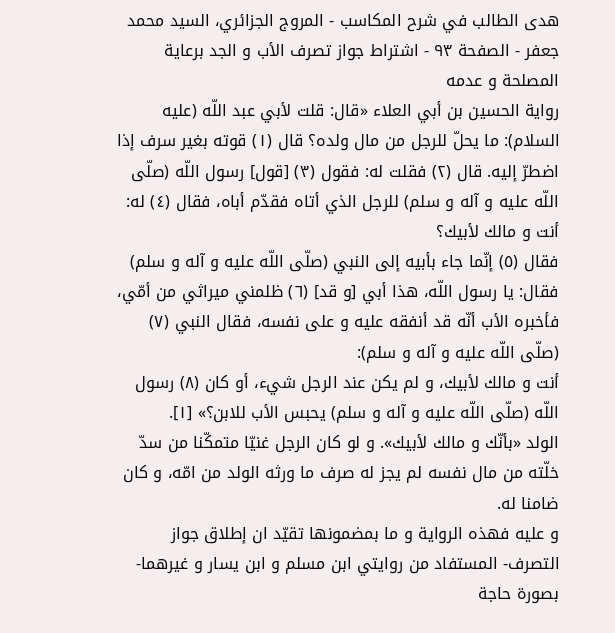هدى الطالب في شرح المكاسب - المروج الجزائري، السيد محمد جعفر - الصفحة ٩٣ - اشتراط جواز تصرف الأب و الجد برعاية المصلحة و عدمه
رواية الحسين بن أبي العلاء «قال: قلت لأبي عبد اللّه (عليه السلام): ما يحلّ للرجل من مال ولده؟ قال (١) قوته بغير سرف إذا اضطرّ إليه. قال (٢) فقلت له: فقول (٣) [قول] رسول اللّه (صلّى اللّه عليه و آله و سلم) للرجل الذي أتاه فقدّم أباه، فقال (٤) له: أنت و مالك لأبيك؟
فقال (٥) إنّما جاء بأبيه إلى النبي (صلّى اللّه عليه و آله و سلم) فقال: يا رسول اللّه، هذا أبي [و قد] (٦) ظلمني ميراثي من أمّي، فأخبره الأب أنّه قد أنفقه عليه و على نفسه، فقال النبي (٧) (صلّى اللّه عليه و آله و سلم):
أنت و مالك لأبيك، و لم يكن عند الرجل شيء، أو كان (٨) رسول اللّه (صلّى اللّه عليه و آله و سلم) يحبس الأب للابن؟» [١].
الولد «بأنّك و مالك لأبيك». و لو كان الرجل غنيّا متمكّنا من سدّ خلّته من مال نفسه لم يجز له صرف ما ورثه الولد من امّه، و كان ضامنا له.
و عليه فهذه الرواية و ما بمضمونها تقيّد ان إطلاق جواز التصرف- المستفاد من روايتي ابن مسلم و ابن يسار و غيرهما- بصورة حاجة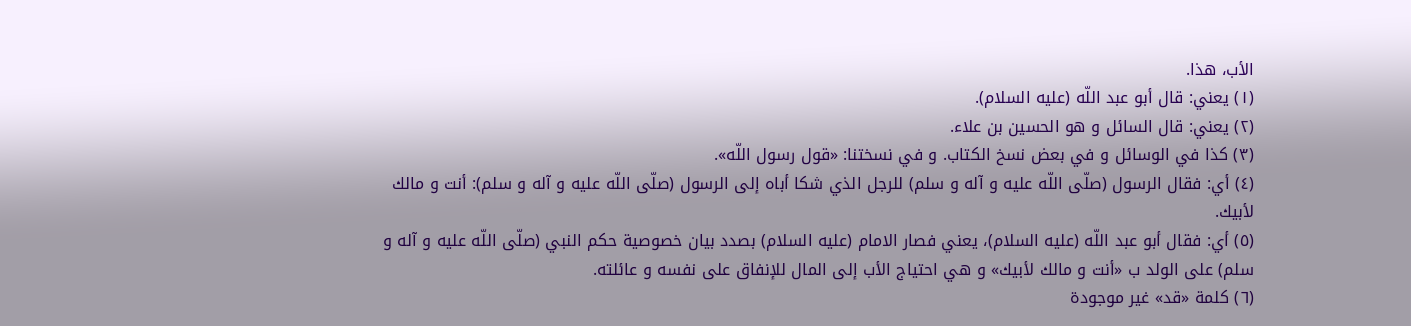الأب، هذا.
(١) يعني: قال أبو عبد اللّه (عليه السلام).
(٢) يعني: قال السائل و هو الحسين بن علاء.
(٣) كذا في الوسائل و في بعض نسخ الكتاب. و في نسختنا: «قول رسول اللّه».
(٤) أي: فقال الرسول (صلّى اللّه عليه و آله و سلم) للرجل الذي شكا أباه إلى الرسول (صلّى اللّه عليه و آله و سلم): أنت و مالك لأبيك.
(٥) أي: فقال أبو عبد اللّه (عليه السلام)، يعني فصار الامام (عليه السلام) بصدد بيان خصوصية حكم النبي (صلّى اللّه عليه و آله و سلم) على الولد ب «أنت و مالك لأبيك» و هي احتياج الأب إلى المال للإنفاق على نفسه و عائلته.
(٦) كلمة «قد» غير موجودة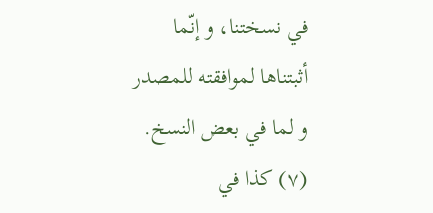في نسختنا، و إنّما أثبتناها لموافقته للمصدر و لما في بعض النسخ.
(٧) كذا في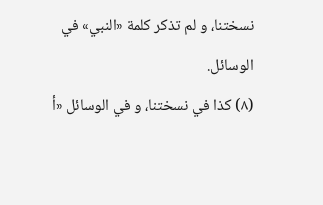نسختنا، و لم تذكر كلمة «النبي» في الوسائل.
(٨) كذا في نسختنا، و في الوسائل «أ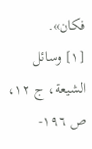فكان».
[١] وسائل الشيعة، ج ١٢، ص ١٩٦-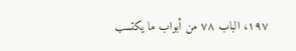١٩٧، الباب ٧٨ من أبواب ما يكتسب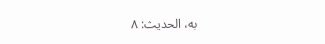به، الحديث: ٨